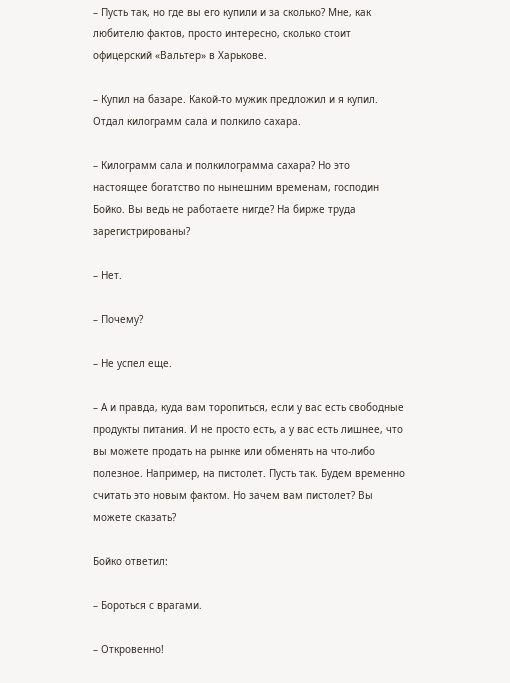– Пусть так, но где вы его купили и за сколько? Мне, как любителю фактов, просто интересно, сколько стоит офицерский «Вальтер» в Харькове.

– Купил на базаре. Какой-то мужик предложил и я купил. Отдал килограмм сала и полкило сахара.

– Килограмм сала и полкилограмма сахара? Но это настоящее богатство по нынешним временам, господин Бойко. Вы ведь не работаете нигде? На бирже труда зарегистрированы?

– Нет.

– Почему?

– Не успел еще.

– А и правда, куда вам торопиться, если у вас есть свободные продукты питания. И не просто есть, а у вас есть лишнее, что вы можете продать на рынке или обменять на что-либо полезное. Например, на пистолет. Пусть так. Будем временно считать это новым фактом. Но зачем вам пистолет? Вы можете сказать?

Бойко ответил:

– Бороться с врагами.

– Откровенно!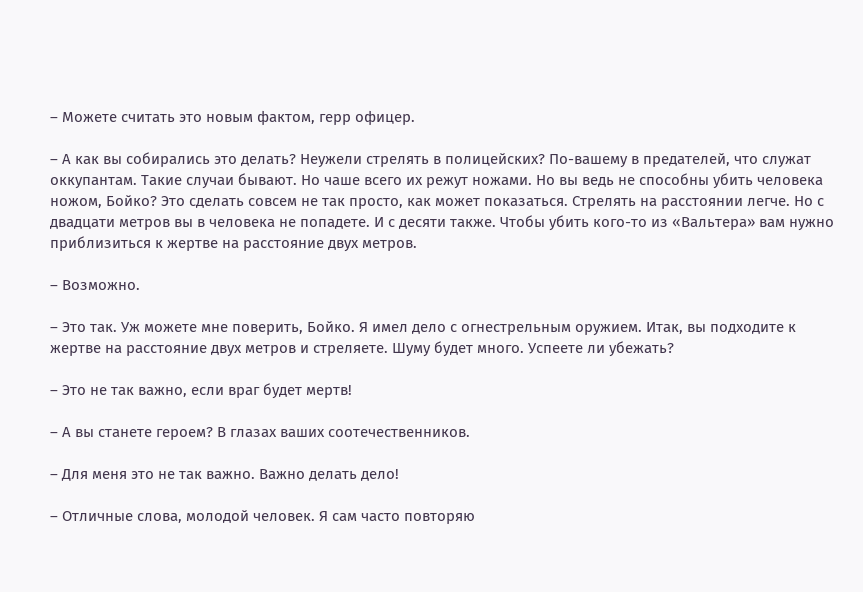– Можете считать это новым фактом, герр офицер.

– А как вы собирались это делать? Неужели стрелять в полицейских? По-вашему в предателей, что служат оккупантам. Такие случаи бывают. Но чаше всего их режут ножами. Но вы ведь не способны убить человека ножом, Бойко? Это сделать совсем не так просто, как может показаться. Стрелять на расстоянии легче. Но с двадцати метров вы в человека не попадете. И с десяти также. Чтобы убить кого-то из «Вальтера» вам нужно приблизиться к жертве на расстояние двух метров.

– Возможно.

– Это так. Уж можете мне поверить, Бойко. Я имел дело с огнестрельным оружием. Итак, вы подходите к жертве на расстояние двух метров и стреляете. Шуму будет много. Успеете ли убежать?

– Это не так важно, если враг будет мертв!

– А вы станете героем? В глазах ваших соотечественников.

– Для меня это не так важно. Важно делать дело!

– Отличные слова, молодой человек. Я сам часто повторяю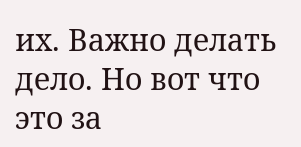их. Важно делать дело. Но вот что это за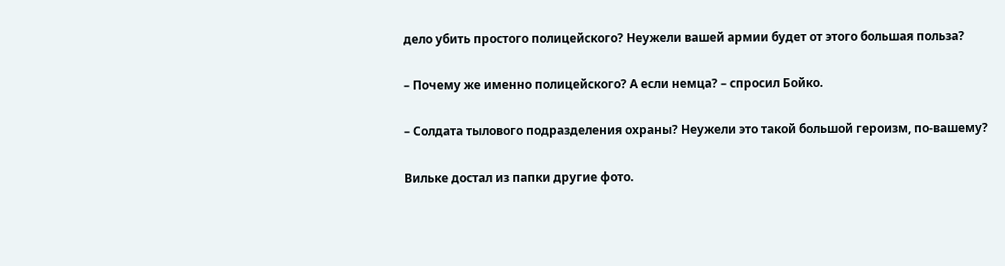дело убить простого полицейского? Неужели вашей армии будет от этого большая польза?

– Почему же именно полицейского? А если немца? – спросил Бойко.

– Солдата тылового подразделения охраны? Неужели это такой большой героизм, по-вашему?

Вильке достал из папки другие фото.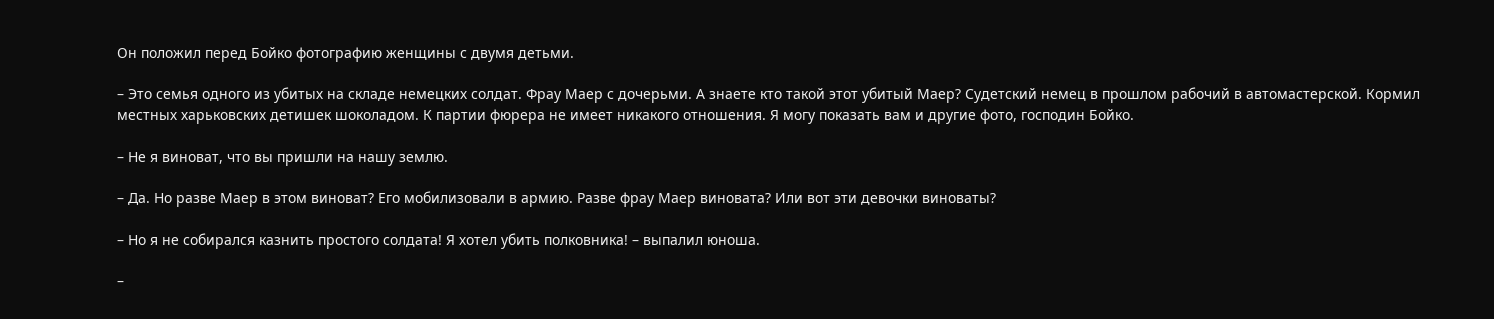Он положил перед Бойко фотографию женщины с двумя детьми.

– Это семья одного из убитых на складе немецких солдат. Фрау Маер с дочерьми. А знаете кто такой этот убитый Маер? Судетский немец в прошлом рабочий в автомастерской. Кормил местных харьковских детишек шоколадом. К партии фюрера не имеет никакого отношения. Я могу показать вам и другие фото, господин Бойко.

– Не я виноват, что вы пришли на нашу землю.

– Да. Но разве Маер в этом виноват? Его мобилизовали в армию. Разве фрау Маер виновата? Или вот эти девочки виноваты?

– Но я не собирался казнить простого солдата! Я хотел убить полковника! – выпалил юноша.

–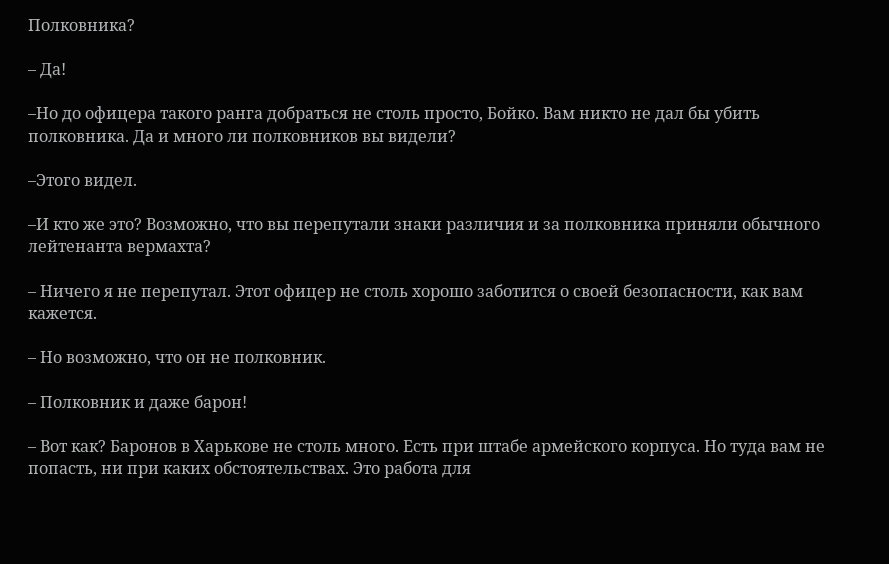Полковника?

– Да!

–Но до офицера такого ранга добраться не столь просто, Бойко. Вам никто не дал бы убить полковника. Да и много ли полковников вы видели?

–Этого видел.

–И кто же это? Возможно, что вы перепутали знаки различия и за полковника приняли обычного лейтенанта вермахта?

– Ничего я не перепутал. Этот офицер не столь хорошо заботится о своей безопасности, как вам кажется.

– Но возможно, что он не полковник.

– Полковник и даже барон!

– Вот как? Баронов в Харькове не столь много. Есть при штабе армейского корпуса. Но туда вам не попасть, ни при каких обстоятельствах. Это работа для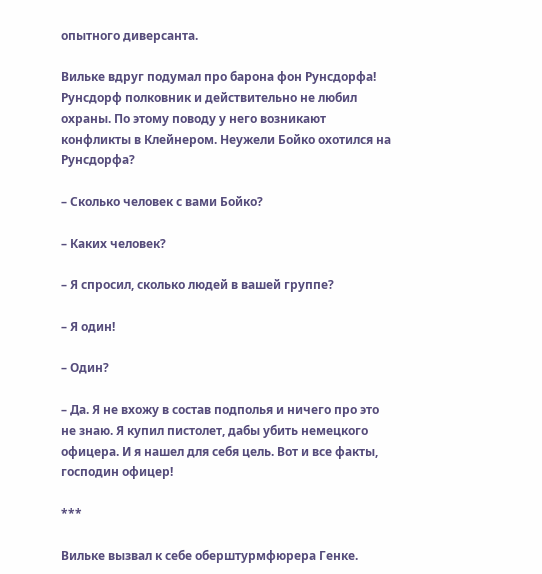опытного диверсанта.

Вильке вдруг подумал про барона фон Рунсдорфа! Рунсдорф полковник и действительно не любил охраны. По этому поводу у него возникают конфликты в Клейнером. Неужели Бойко охотился на Рунсдорфа?

– Сколько человек с вами Бойко?

– Каких человек?

– Я спросил, сколько людей в вашей группе?

– Я один!

– Один?

– Да. Я не вхожу в состав подполья и ничего про это не знаю. Я купил пистолет, дабы убить немецкого офицера. И я нашел для себя цель. Вот и все факты, господин офицер!

***

Вильке вызвал к себе оберштурмфюрера Генке.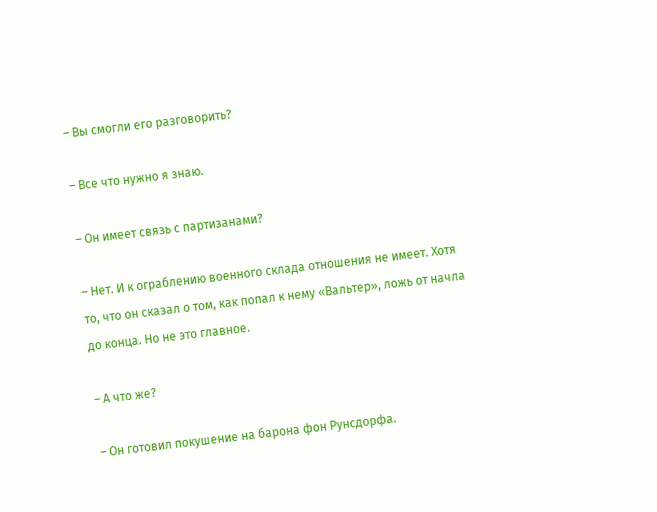– Вы смогли его разговорить?

– Все что нужно я знаю.

– Он имеет связь с партизанами?

– Нет. И к ограблению военного склада отношения не имеет. Хотя то, что он сказал о том, как попал к нему «Вальтер», ложь от начла до конца. Но не это главное.

– А что же?

– Он готовил покушение на барона фон Рунсдорфа.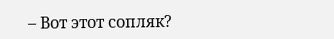– Вот этот сопляк?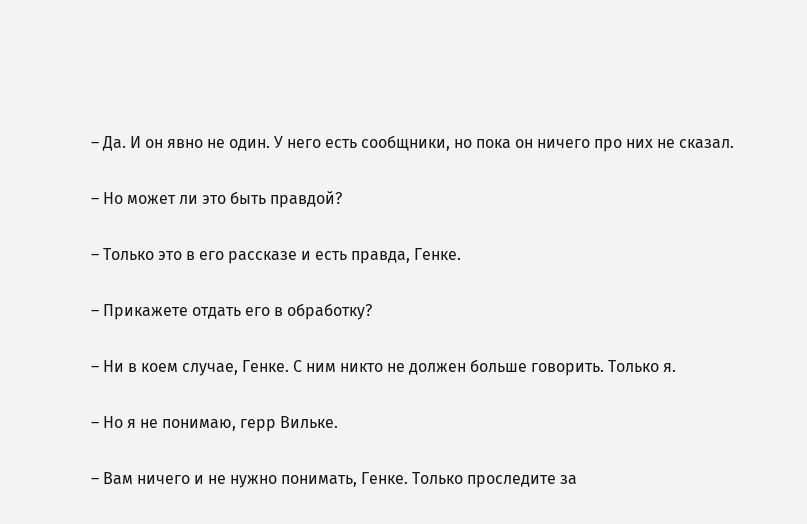– Да. И он явно не один. У него есть сообщники, но пока он ничего про них не сказал.

– Но может ли это быть правдой?

– Только это в его рассказе и есть правда, Генке.

– Прикажете отдать его в обработку?

– Ни в коем случае, Генке. С ним никто не должен больше говорить. Только я.

– Но я не понимаю, герр Вильке.

– Вам ничего и не нужно понимать, Генке. Только проследите за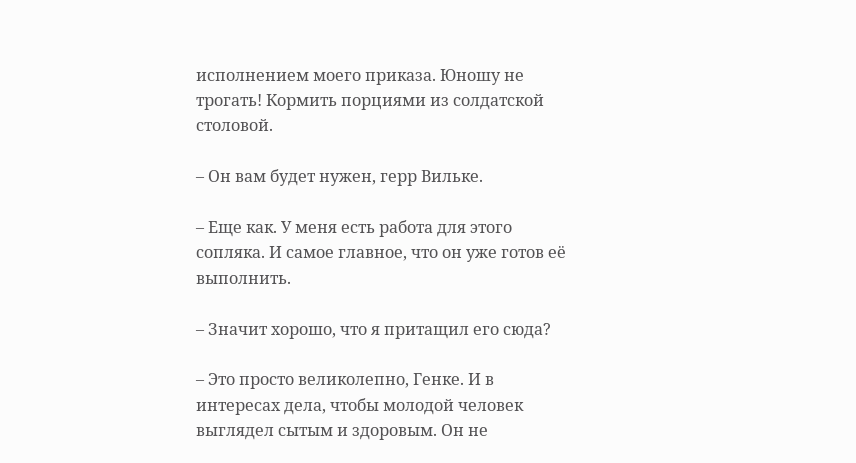исполнением моего приказа. Юношу не трогать! Кормить порциями из солдатской столовой.

– Он вам будет нужен, герр Вильке.

– Еще как. У меня есть работа для этого сопляка. И самое главное, что он уже готов её выполнить.

– Значит хорошо, что я притащил его сюда?

– Это просто великолепно, Генке. И в интересах дела, чтобы молодой человек выглядел сытым и здоровым. Он не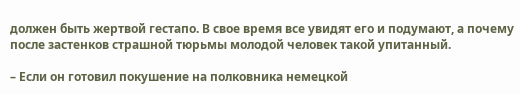должен быть жертвой гестапо. В свое время все увидят его и подумают, а почему после застенков страшной тюрьмы молодой человек такой упитанный.

– Если он готовил покушение на полковника немецкой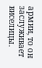армии, то он заслуживает виселицы.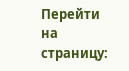Перейти на страницу: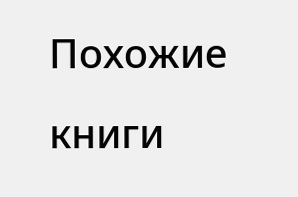Похожие книги